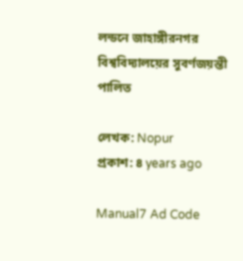লন্ডনে জাহাঙ্গীরনগর বিশ্ববিদ্যালয়ের সুবর্ণজয়ন্তী পালিত

লেখক: Nopur
প্রকাশ: ৪ years ago

Manual7 Ad Code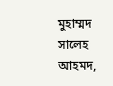মুহাম্মদ সালেহ আহমদ,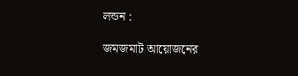লন্ডন :

জমজমাট আয়োজনের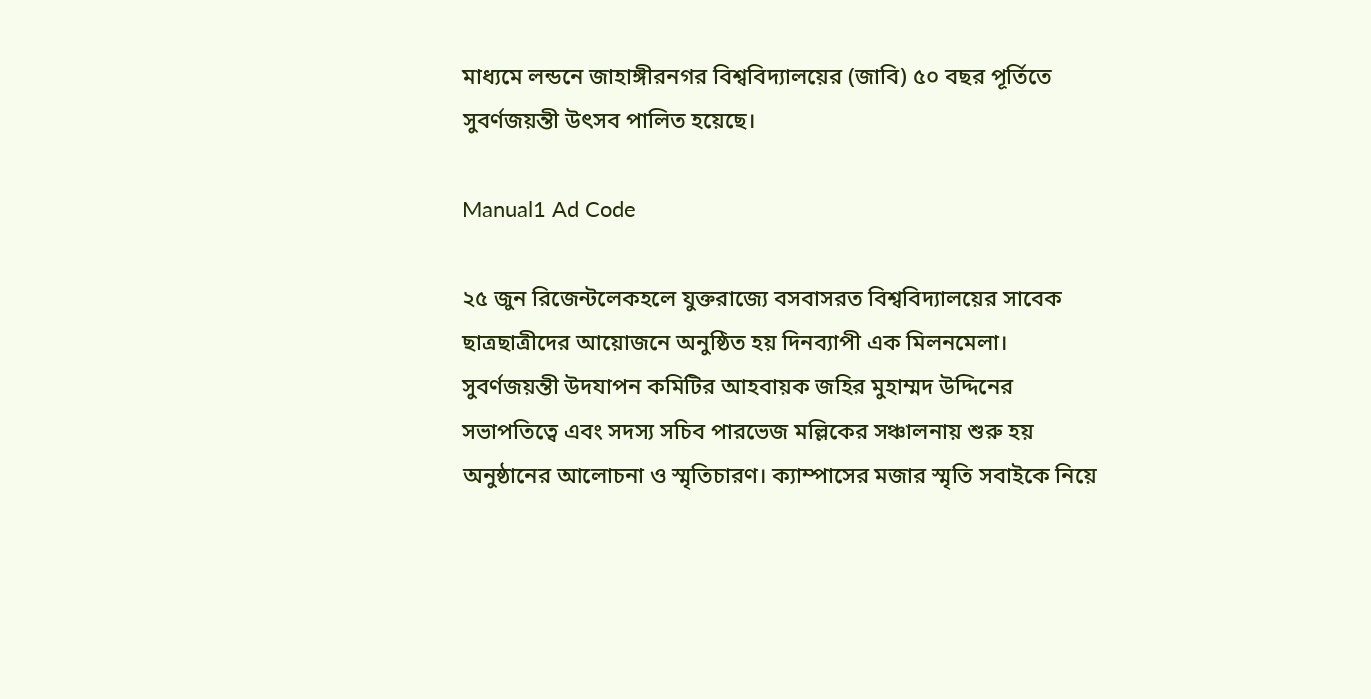মাধ্যমে লন্ডনে জাহাঙ্গীরনগর বিশ্ববিদ্যালয়ের (জাবি) ৫০ বছর পূর্তিতে সুবর্ণজয়ন্তী উৎসব পালিত হয়েছে।

Manual1 Ad Code

২৫ জুন রিজেন্টলেকহলে যুক্তরাজ্যে বসবাসরত বিশ্ববিদ্যালয়ের সাবেক ছাত্রছাত্রীদের আয়োজনে অনুষ্ঠিত হয় দিনব্যাপী এক মিলনমেলা। সুবর্ণজয়ন্তী উদযাপন কমিটির আহবায়ক জহির মুহাম্মদ উদ্দিনের সভাপতিত্বে এবং সদস্য সচিব পারভেজ মল্লিকের সঞ্চালনায় শুরু হয় অনুষ্ঠানের আলোচনা ও স্মৃতিচারণ। ক্যাম্পাসের মজার স্মৃতি সবাইকে নিয়ে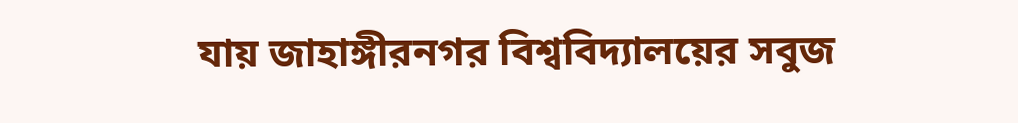যায় জাহাঙ্গীরনগর বিশ্ববিদ্যালয়ের সবুজ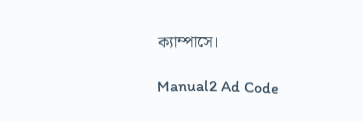ক্যাম্পাসে।

Manual2 Ad Code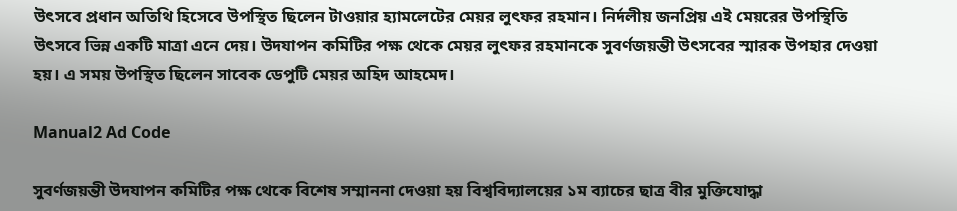উৎসবে প্রধান অতিথি হিসেবে উপস্থিত ছিলেন টাওয়ার হ্যামলেটের মেয়র লুৎফর রহমান। নির্দলীয় জনপ্রিয় এই মেয়রের উপস্থিতি উৎসবে ভিন্ন একটি মাত্রা এনে দেয়। উদযাপন কমিটির পক্ষ থেকে মেয়র লুৎফর রহমানকে সুবর্ণজয়ন্তী উৎসবের স্মারক উপহার দেওয়া হয়। এ সময় উপস্থিত ছিলেন সাবেক ডেপুটি মেয়র অহিদ আহমেদ।

Manual2 Ad Code

সুবর্ণজয়ন্তী উদযাপন কমিটির পক্ষ থেকে বিশেষ সম্মাননা দেওয়া হয় বিশ্ববিদ্যালয়ের ১ম ব্যাচের ছাত্র বীর মুক্তিযোদ্ধা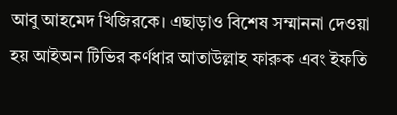আবু আহমেদ খিজিরকে। এছাড়াও বিশেষ সম্মাননা দেওয়া হয় আইঅন টিভির কর্ণধার আতাউল্লাহ ফারুক এবং ইফতি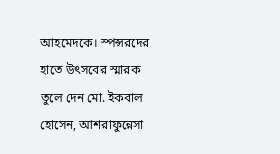আহমেদকে। স্পন্সরদের হাতে উৎসবের স্মারক তুলে দেন মো. ইকবাল হোসেন, আশরাফুন্নেসা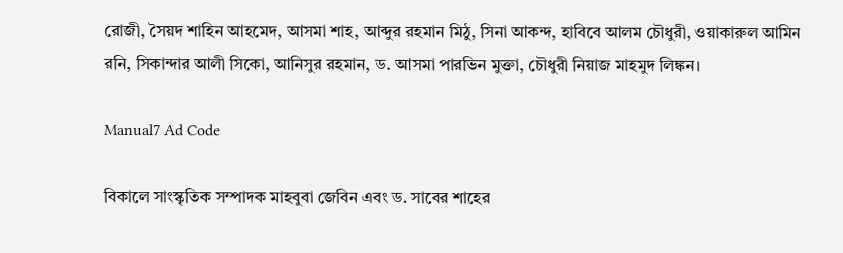রোজী, সৈয়দ শাহিন আহমেদ, আসমা শাহ, আব্দুর রহমান মিঠু, সিনা আকন্দ, হাবিবে আলম চৌধুরী, ওয়াকারুল আমিন রনি, সিকান্দার আলী সিকো, আনিসুর রহমান, ড. আসমা পারভিন মুক্তা, চৌধুরী নিয়াজ মাহমুদ লিঙ্কন।

Manual7 Ad Code

বিকালে সাংস্কৃতিক সম্পাদক মাহবুবা জেবিন এবং ড. সাবের শাহের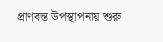প্রাণবন্ত উপস্থাপনায় শুরু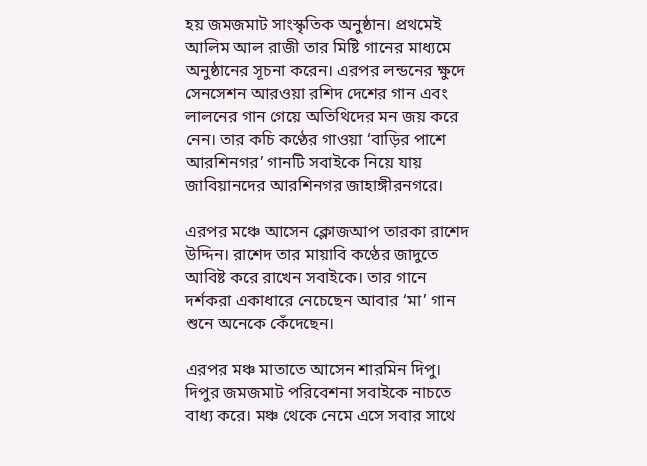হয় জমজমাট সাংস্কৃতিক অনুষ্ঠান। প্রথমেই আলিম আল রাজী তার মিষ্টি গানের মাধ্যমে অনুষ্ঠানের সূচনা করেন। এরপর লন্ডনের ক্ষুদে সেনসেশন আরওয়া রশিদ দেশের গান এবং লালনের গান গেয়ে অতিথিদের মন জয় করে নেন। তার কচি কণ্ঠের গাওয়া ‘বাড়ির পাশে আরশিনগর’ গানটি সবাইকে নিয়ে যায় জাবিয়ানদের আরশিনগর জাহাঙ্গীরনগরে।

এরপর মঞ্চে আসেন ক্লোজআপ তারকা রাশেদ উদ্দিন। রাশেদ তার মায়াবি কণ্ঠের জাদুতে আবিষ্ট করে রাখেন সবাইকে। তার গানে দর্শকরা একাধারে নেচেছেন আবার ‘মা’ গান শুনে অনেকে কেঁদেছেন।

এরপর মঞ্চ মাতাতে আসেন শারমিন দিপু। দিপুর জমজমাট পরিবেশনা সবাইকে নাচতে বাধ্য করে। মঞ্চ থেকে নেমে এসে সবার সাথে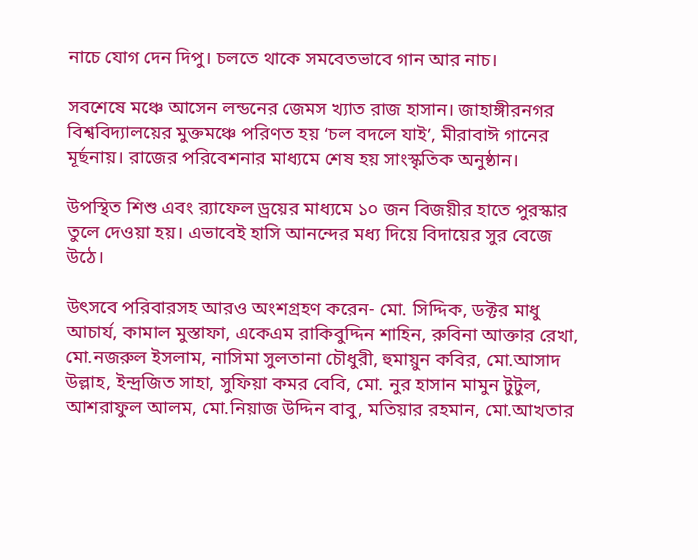নাচে যোগ দেন দিপু। চলতে থাকে সমবেতভাবে গান আর নাচ।

সবশেষে মঞ্চে আসেন লন্ডনের জেমস খ্যাত রাজ হাসান। জাহাঙ্গীরনগর বিশ্ববিদ্যালয়ের মুক্তমঞ্চে পরিণত হয় ‘চল বদলে যাই’, মীরাবাঈ গানের মূর্ছনায়। রাজের পরিবেশনার মাধ্যমে শেষ হয় সাংস্কৃতিক অনুষ্ঠান।

উপস্থিত শিশু এবং র‌্যাফেল ড্রয়ের মাধ্যমে ১০ জন বিজয়ীর হাতে পুরস্কার তুলে দেওয়া হয়। এভাবেই হাসি আনন্দের মধ্য দিয়ে বিদায়ের সুর বেজে উঠে।

উৎসবে পরিবারসহ আরও অংশগ্রহণ করেন- মো. সিদ্দিক, ডক্টর মাধু আচার্য, কামাল মুস্তাফা, একেএম রাকিবুদ্দিন শাহিন, রুবিনা আক্তার রেখা, মো.নজরুল ইসলাম, নাসিমা সুলতানা চৌধুরী, হুমায়ুন কবির, মো.আসাদ উল্লাহ, ইন্দ্রজিত সাহা, সুফিয়া কমর বেবি, মো. নুর হাসান মামুন টুটুল, আশরাফুল আলম, মো.নিয়াজ উদ্দিন বাবু, মতিয়ার রহমান, মো.আখতার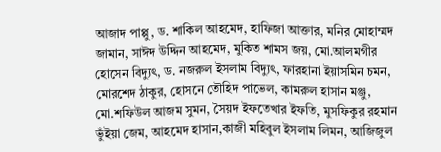আজাদ পাপ্পু, ড. শাকিল আহমেদ, হাফিজা আক্তার, মনির মোহাম্মদ জামান, সাঈদ উদ্দিন আহমেদ, মুকিত শামস জয়, মো.আলমগীর হোসেন বিদ্যুৎ, ড. নজরুল ইসলাম বিদ্যুৎ, ফারহানা ইয়াসমিন চমন, মোরশেদ ঠাকুর, হোসনে তৌহিদ পাভেল, কামরুল হাসান মঞ্জু, মো.শফিউল আজম সুমন, সৈয়দ ইফতেখার ইফতি, মুসফিকুর রহমান ভুঁইয়া জেম, আহমেদ হাসান,কাজী মহিবুল ইসলাম লিমন, আজিজুল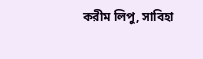করীম লিপু, সাবিহা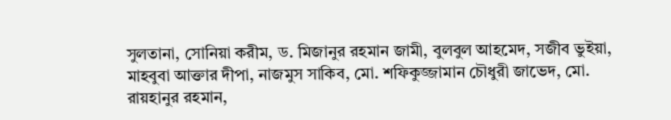সুলতানা, সোনিয়া করীম, ড. মিজানুর রহমান জামী, বুলবুল আহমেদ, সজীব ভুইয়া, মাহবুবা আক্তার দীপা, নাজমুস সাকিব, মো. শফিকুজ্জামান চৌধুরী জাভেদ, মো. রায়হানুর রহমান,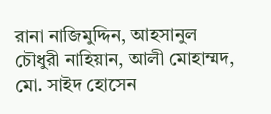রানা নাজিমুদ্দিন, আহসানুল চৌধুরী নাহিয়ান, আলী মোহাম্মদ, মো. সাইদ হোসেন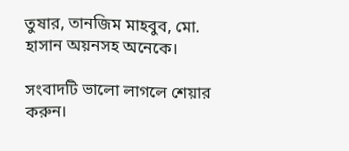তুষার, তানজিম মাহবুব, মো. হাসান অয়নসহ অনেকে।

সংবাদটি ভালো লাগলে শেয়ার করুন।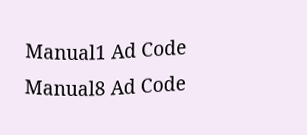Manual1 Ad Code
Manual8 Ad Code